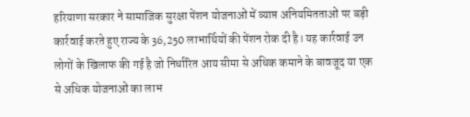हरियाणा सरकार ने सामाजिक सुरक्षा पेंशन योजनाओं में व्याप्त अनियमितताओं पर बड़ी कार्रवाई करते हुए राज्य के 36,250 लाभार्थियों की पेंशन रोक दी है। यह कार्रवाई उन लोगों के खिलाफ की गई है जो निर्धारित आय सीमा से अधिक कमाने के बावजूद या एक से अधिक योजनाओं का लाभ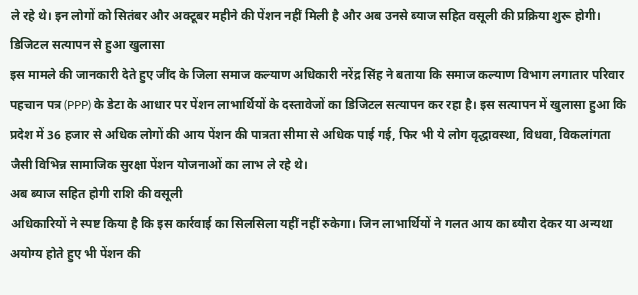ले रहे थे। इन लोगों को सितंबर और अक्टूबर महीने की पेंशन नहीं मिली है और अब उनसे ब्याज सहित वसूली की प्रक्रिया शुरू होगी।
डिजिटल सत्यापन से हुआ खुलासा
इस मामले की जानकारी देते हुए जींद के जिला समाज कल्याण अधिकारी नरेंद्र सिंह ने बताया कि समाज कल्याण विभाग लगातार परिवार पहचान पत्र (PPP) के डेटा के आधार पर पेंशन लाभार्थियों के दस्तावेजों का डिजिटल सत्यापन कर रहा है। इस सत्यापन में खुलासा हुआ कि प्रदेश में 36 हजार से अधिक लोगों की आय पेंशन की पात्रता सीमा से अधिक पाई गई, फिर भी ये लोग वृद्धावस्था, विधवा, विकलांगता जैसी विभिन्न सामाजिक सुरक्षा पेंशन योजनाओं का लाभ ले रहे थे।
अब ब्याज सहित होगी राशि की वसूली
अधिकारियों ने स्पष्ट किया है कि इस कार्रवाई का सिलसिला यहीं नहीं रुकेगा। जिन लाभार्थियों ने गलत आय का ब्यौरा देकर या अन्यथा अयोग्य होते हुए भी पेंशन की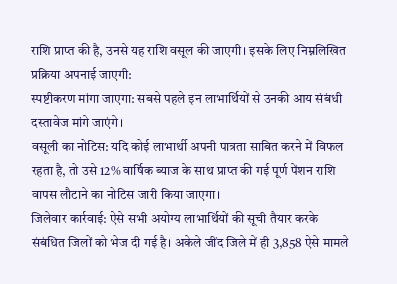राशि प्राप्त की है, उनसे यह राशि वसूल की जाएगी। इसके लिए निम्नलिखित प्रक्रिया अपनाई जाएगी:
स्पष्टीकरण मांगा जाएगा: सबसे पहले इन लाभार्थियों से उनकी आय संबंधी दस्तावेज मांगे जाएंगे।
वसूली का नोटिस: यदि कोई लाभार्थी अपनी पात्रता साबित करने में विफल रहता है, तो उसे 12% वार्षिक ब्याज के साथ प्राप्त की गई पूर्ण पेंशन राशि वापस लौटाने का नोटिस जारी किया जाएगा।
जिलेवार कार्रवाई: ऐसे सभी अयोग्य लाभार्थियों की सूची तैयार करके संबंधित जिलों को भेज दी गई है। अकेले जींद जिले में ही 3,858 ऐसे मामले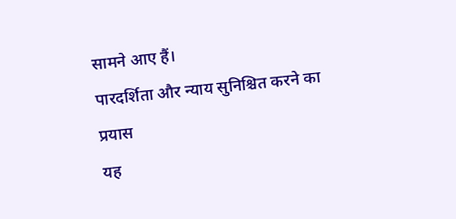सामने आए हैं।
पारदर्शिता और न्याय सुनिश्चित करने का प्रयास
यह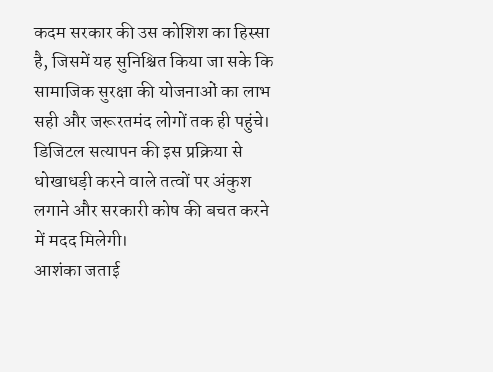कदम सरकार की उस कोशिश का हिस्सा है, जिसमें यह सुनिश्चित किया जा सके कि सामाजिक सुरक्षा की योजनाओं का लाभ सही और जरूरतमंद लोगों तक ही पहुंचे। डिजिटल सत्यापन की इस प्रक्रिया से धोखाधड़ी करने वाले तत्वों पर अंकुश लगाने और सरकारी कोष की बचत करने में मदद मिलेगी।
आशंका जताई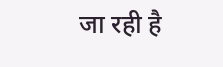जा रही है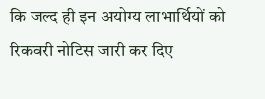कि जल्द ही इन अयोग्य लाभार्थियों को रिकवरी नोटिस जारी कर दिए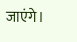जाएंगे।